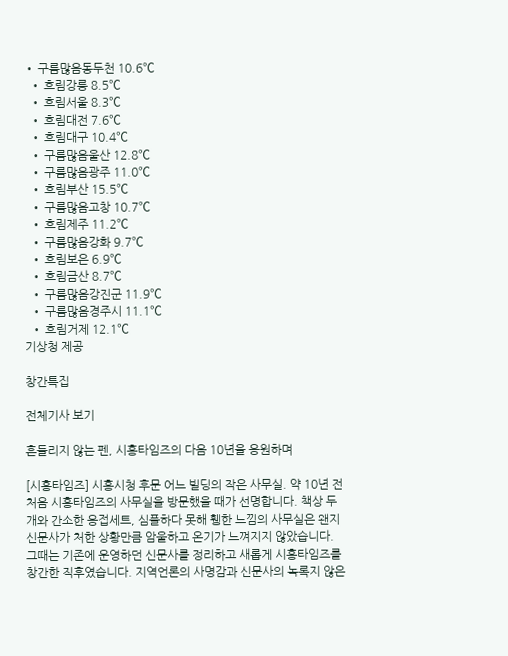• 구름많음동두천 10.6℃
  • 흐림강릉 8.5℃
  • 흐림서울 8.3℃
  • 흐림대전 7.6℃
  • 흐림대구 10.4℃
  • 구름많음울산 12.8℃
  • 구름많음광주 11.0℃
  • 흐림부산 15.5℃
  • 구름많음고창 10.7℃
  • 흐림제주 11.2℃
  • 구름많음강화 9.7℃
  • 흐림보은 6.9℃
  • 흐림금산 8.7℃
  • 구름많음강진군 11.9℃
  • 구름많음경주시 11.1℃
  • 흐림거제 12.1℃
기상청 제공

창간특집

전체기사 보기

흔들리지 않는 펜, 시흥타임즈의 다음 10년을 응원하며

[시흥타임즈] 시흥시청 후문 어느 빌딩의 작은 사무실. 약 10년 전 처음 시흥타임즈의 사무실을 방문했을 때가 선명합니다. 책상 두 개와 간소한 응접세트, 심플하다 못해 휑한 느낌의 사무실은 왠지 신문사가 처한 상황만큼 암울하고 온기가 느껴지지 않았습니다. 그때는 기존에 운영하던 신문사를 정리하고 새롭게 시흥타임즈를 창간한 직후였습니다. 지역언론의 사명감과 신문사의 녹록지 않은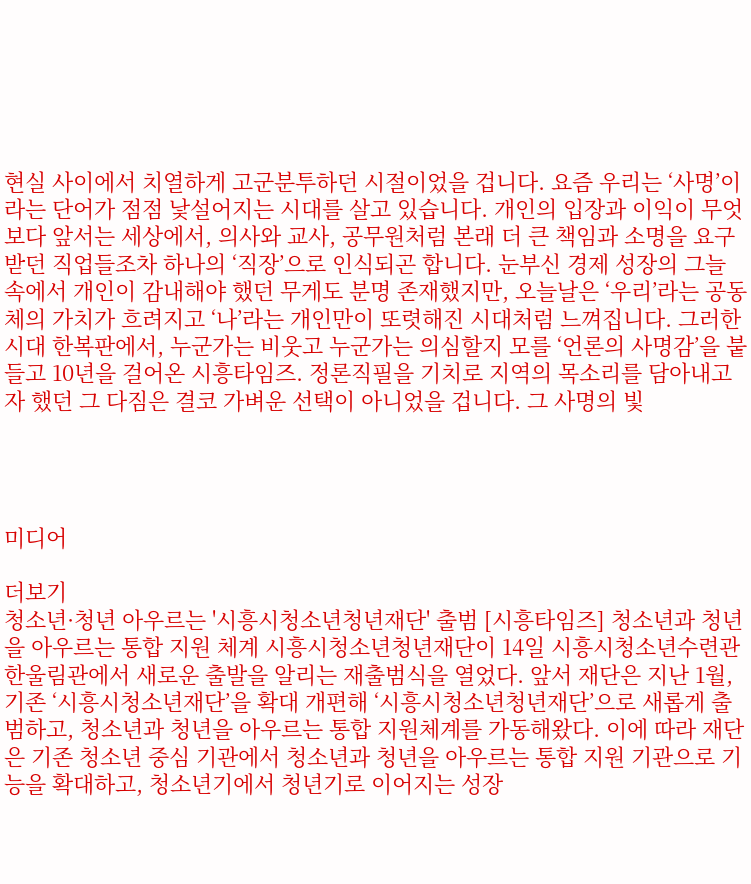현실 사이에서 치열하게 고군분투하던 시절이었을 겁니다. 요즘 우리는 ‘사명’이라는 단어가 점점 낯설어지는 시대를 살고 있습니다. 개인의 입장과 이익이 무엇보다 앞서는 세상에서, 의사와 교사, 공무원처럼 본래 더 큰 책임과 소명을 요구받던 직업들조차 하나의 ‘직장’으로 인식되곤 합니다. 눈부신 경제 성장의 그늘 속에서 개인이 감내해야 했던 무게도 분명 존재했지만, 오늘날은 ‘우리’라는 공동체의 가치가 흐려지고 ‘나’라는 개인만이 또렷해진 시대처럼 느껴집니다. 그러한 시대 한복판에서, 누군가는 비웃고 누군가는 의심할지 모를 ‘언론의 사명감’을 붙들고 10년을 걸어온 시흥타임즈. 정론직필을 기치로 지역의 목소리를 담아내고자 했던 그 다짐은 결코 가벼운 선택이 아니었을 겁니다. 그 사명의 빛




미디어

더보기
청소년·청년 아우르는 '시흥시청소년청년재단' 출범 [시흥타임즈] 청소년과 청년을 아우르는 통합 지원 체계 시흥시청소년청년재단이 14일 시흥시청소년수련관 한울림관에서 새로운 출발을 알리는 재출범식을 열었다. 앞서 재단은 지난 1월, 기존 ‘시흥시청소년재단’을 확대 개편해 ‘시흥시청소년청년재단’으로 새롭게 출범하고, 청소년과 청년을 아우르는 통합 지원체계를 가동해왔다. 이에 따라 재단은 기존 청소년 중심 기관에서 청소년과 청년을 아우르는 통합 지원 기관으로 기능을 확대하고, 청소년기에서 청년기로 이어지는 성장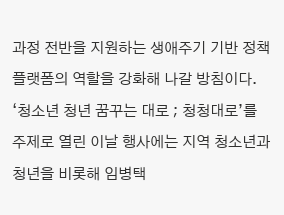과정 전반을 지원하는 생애주기 기반 정책 플랫폼의 역할을 강화해 나갈 방침이다. ‘청소년 청년 꿈꾸는 대로 ; 청청대로’를 주제로 열린 이날 행사에는 지역 청소년과 청년을 비롯해 임병택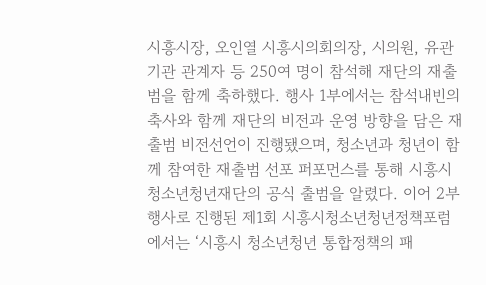시흥시장, 오인열 시흥시의회의장, 시의원, 유관기관 관계자 등 250여 명이 참석해 재단의 재출범을 함께 축하했다. 행사 1부에서는 참석내빈의 축사와 함께 재단의 비전과 운영 방향을 담은 재출범 비전선언이 진행됐으며, 청소년과 청년이 함께 참여한 재출범 선포 퍼포먼스를 통해 시흥시청소년청년재단의 공식 출범을 알렸다. 이어 2부 행사로 진행된 제1회 시흥시청소년청년정책포럼에서는 ‘시흥시 청소년청년 통합정책의 패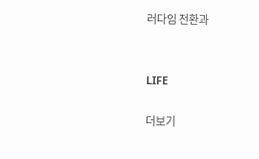러다임 전환과


LIFE

더보기